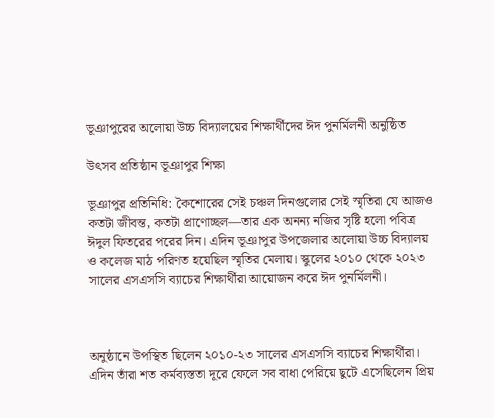ভূঞাপুরের অলোয়া উচ্চ বিদ্যালয়ের শিক্ষার্থীদের ঈদ পুনর্মিলনী অনুষ্ঠিত

উৎসব প্রতিষ্ঠান ভূঞাপুর শিক্ষা

ভূঞাপুর প্রতিনিধি: কৈশোরের সেই চঞ্চল দিনগুলোর সেই স্মৃতিরা যে আজও কতটা জীবন্ত, কতটা প্রাণোচ্ছল—তার এক অনন্য নজির সৃষ্টি হলো পবিত্র ঈদুল ফিতরের পরের দিন। এদিন ভূঞাপুর উপজেলার অলোয়া উচ্চ বিদ্যালয় ও কলেজ মাঠ পরিণত হয়েছিল স্মৃতির মেলায়। স্কুলের ২০১০ থেকে ২০২৩ সালের এসএসসি ব্যাচের শিক্ষার্থীরা আয়োজন করে ঈদ পুনর্মিলনী।



অনুষ্ঠানে উপস্থিত ছিলেন ২০১০-২৩ সালের এসএসসি ব্যাচের শিক্ষার্থীরা। এদিন তাঁরা শত কর্মব্যস্ততা দূরে ফেলে সব বাধা পেরিয়ে ছুটে এসেছিলেন প্রিয়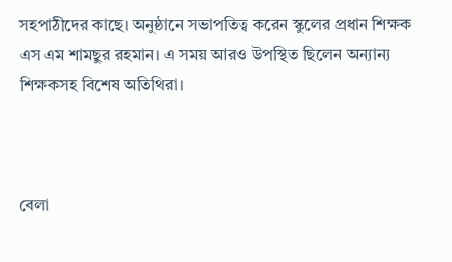সহপাঠীদের কাছে। অনুষ্ঠানে সভাপতিত্ব করেন স্কুলের প্রধান শিক্ষক এস এম শামছুর রহমান। এ সময় আরও উপস্থিত ছিলেন অন্যান্য শিক্ষকসহ বিশেষ অতিথিরা।



বেলা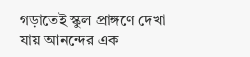গড়াতেই স্কুল প্রাঙ্গণে দেখা যায় আনন্দের এক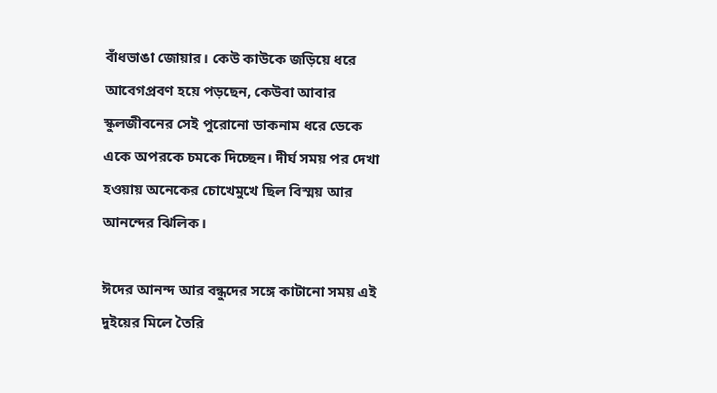বাঁধভাঙা জোয়ার। কেউ কাউকে জড়িয়ে ধরে আবেগপ্রবণ হয়ে পড়ছেন, কেউবা আবার স্কুলজীবনের সেই পুরোনো ডাকনাম ধরে ডেকে একে অপরকে চমকে দিচ্ছেন। দীর্ঘ সময় পর দেখা হওয়ায় অনেকের চোখেমুখে ছিল বিস্ময় আর আনন্দের ঝিলিক।

ঈদের আনন্দ আর বন্ধুদের সঙ্গে কাটানো সময় এই দুইয়ের মিলে তৈরি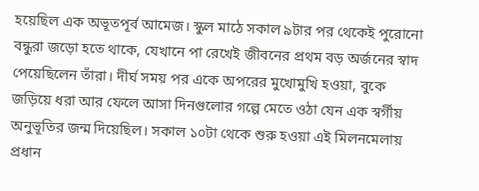হয়েছিল এক অভূতপূর্ব আমেজ। স্কুল মাঠে সকাল ৯টার পর থেকেই পুরোনো বন্ধুরা জড়ো হতে থাকে, যেখানে পা রেখেই জীবনের প্রথম বড় অর্জনের স্বাদ পেয়েছিলেন তাঁরা। দীর্ঘ সময় পর একে অপরের মুখোমুখি হওয়া, বুকে জড়িয়ে ধরা আর ফেলে আসা দিনগুলোর গল্পে মেতে ওঠা যেন এক স্বর্গীয় অনুভূতির জন্ম দিয়েছিল। সকাল ১০টা থেকে শুরু হওয়া এই মিলনমেলায় প্রধান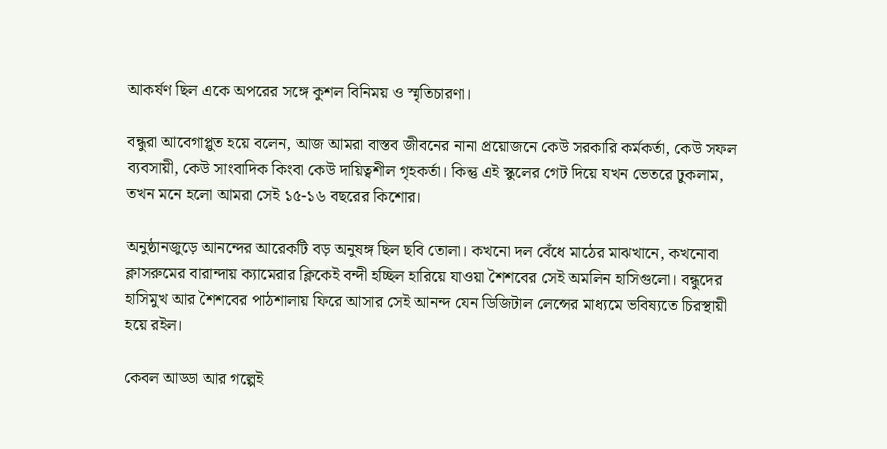আকর্ষণ ছিল একে অপরের সঙ্গে কুশল বিনিময় ও স্মৃতিচারণা।

বন্ধুরা আবেগাপ্লুত হয়ে বলেন, আজ আমরা বাস্তব জীবনের নানা প্রয়োজনে কেউ সরকারি কর্মকর্তা, কেউ সফল ব্যবসায়ী, কেউ সাংবাদিক কিংবা কেউ দায়িত্বশীল গৃহকর্তা। কিন্তু এই স্কুলের গেট দিয়ে যখন ভেতরে ঢুকলাম, তখন মনে হলো আমরা সেই ১৫-১৬ বছরের কিশোর।

অনুষ্ঠানজুড়ে আনন্দের আরেকটি বড় অনুষঙ্গ ছিল ছবি তোলা। কখনো দল বেঁধে মাঠের মাঝখানে, কখনোবা ক্লাসরুমের বারান্দায় ক্যামেরার ক্লিকেই বন্দী হচ্ছিল হারিয়ে যাওয়া শৈশবের সেই অমলিন হাসিগুলো। বন্ধুদের হাসিমুখ আর শৈশবের পাঠশালায় ফিরে আসার সেই আনন্দ যেন ডিজিটাল লেন্সের মাধ্যমে ভবিষ্যতে চিরস্থায়ী হয়ে রইল।

কেবল আড্ডা আর গল্পেই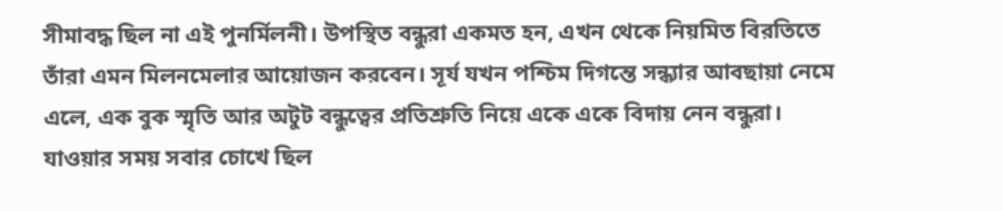সীমাবদ্ধ ছিল না এই পুনর্মিলনী। উপস্থিত বন্ধুরা একমত হন, এখন থেকে নিয়মিত বিরতিতে তাঁরা এমন মিলনমেলার আয়োজন করবেন। সূর্য যখন পশ্চিম দিগন্তে সন্ধ্যার আবছায়া নেমে এলে, এক বুক স্মৃতি আর অটুট বন্ধুত্বের প্রতিশ্রুতি নিয়ে একে একে বিদায় নেন বন্ধুরা। যাওয়ার সময় সবার চোখে ছিল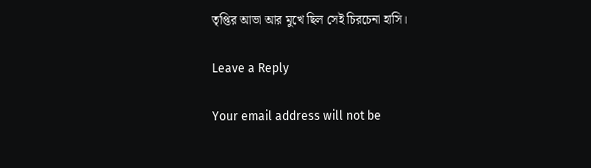তৃপ্তির আভা আর মুখে ছিল সেই চিরচেনা হাসি।

Leave a Reply

Your email address will not be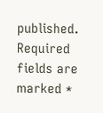published. Required fields are marked *